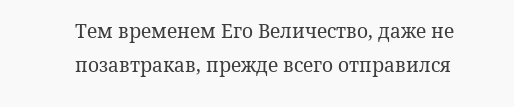Тем временем Его Величество, даже не позавтракав, прежде всего отправился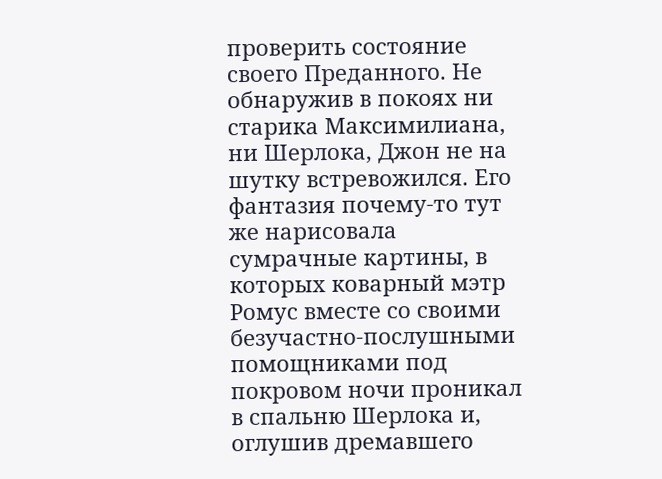проверить состояние своего Преданного. Не обнаружив в покоях ни старика Максимилиана, ни Шерлока, Джон не на шутку встревожился. Его фантазия почему-то тут же нарисовала сумрачные картины, в которых коварный мэтр Ромус вместе со своими безучастно-послушными помощниками под покровом ночи проникал в спальню Шерлока и, оглушив дремавшего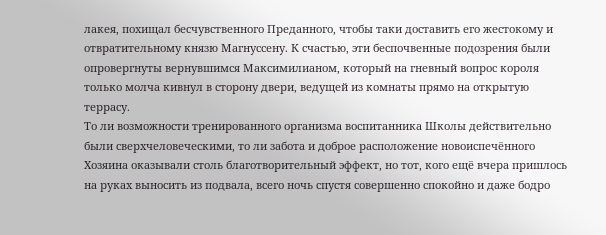лакея, похищал бесчувственного Преданного, чтобы таки доставить его жестокому и отвратительному князю Магнуссену. К счастью, эти беспочвенные подозрения были опровергнуты вернувшимся Максимилианом, который на гневный вопрос короля только молча кивнул в сторону двери, ведущей из комнаты прямо на открытую террасу.
То ли возможности тренированного организма воспитанника Школы действительно были сверхчеловеческими, то ли забота и доброе расположение новоиспечённого Хозяина оказывали столь благотворительный эффект, но тот, кого ещё вчера пришлось на руках выносить из подвала, всего ночь спустя совершенно спокойно и даже бодро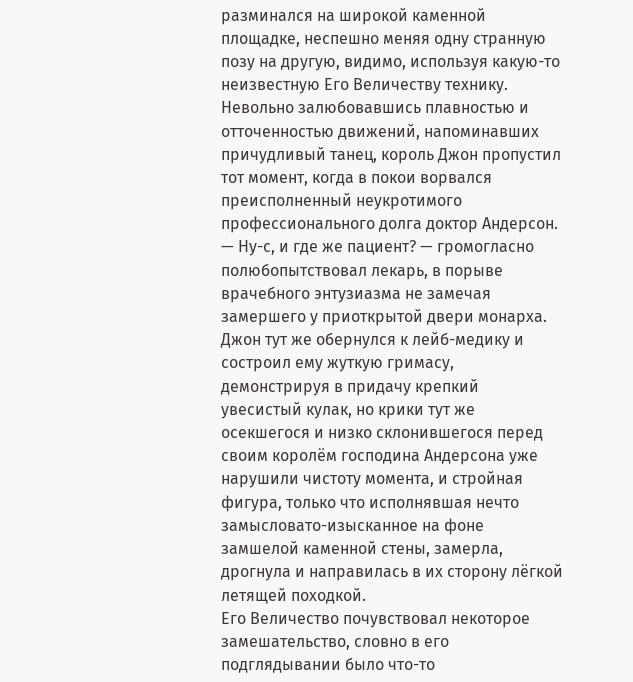разминался на широкой каменной площадке, неспешно меняя одну странную позу на другую, видимо, используя какую-то неизвестную Его Величеству технику.
Невольно залюбовавшись плавностью и отточенностью движений, напоминавших причудливый танец, король Джон пропустил тот момент, когда в покои ворвался преисполненный неукротимого профессионального долга доктор Андерсон.
— Ну-с, и где же пациент? — громогласно полюбопытствовал лекарь, в порыве врачебного энтузиазма не замечая замершего у приоткрытой двери монарха. Джон тут же обернулся к лейб-медику и состроил ему жуткую гримасу, демонстрируя в придачу крепкий увесистый кулак, но крики тут же осекшегося и низко склонившегося перед своим королём господина Андерсона уже нарушили чистоту момента, и стройная фигура, только что исполнявшая нечто замысловато-изысканное на фоне замшелой каменной стены, замерла, дрогнула и направилась в их сторону лёгкой летящей походкой.
Его Величество почувствовал некоторое замешательство, словно в его подглядывании было что-то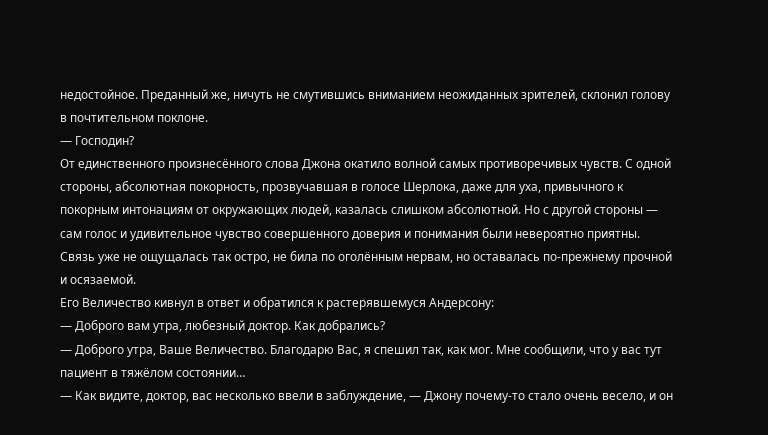недостойное. Преданный же, ничуть не смутившись вниманием неожиданных зрителей, склонил голову в почтительном поклоне.
— Господин?
От единственного произнесённого слова Джона окатило волной самых противоречивых чувств. С одной стороны, абсолютная покорность, прозвучавшая в голосе Шерлока, даже для уха, привычного к покорным интонациям от окружающих людей, казалась слишком абсолютной. Но с другой стороны — сам голос и удивительное чувство совершенного доверия и понимания были невероятно приятны. Связь уже не ощущалась так остро, не била по оголённым нервам, но оставалась по-прежнему прочной и осязаемой.
Его Величество кивнул в ответ и обратился к растерявшемуся Андерсону:
— Доброго вам утра, любезный доктор. Как добрались?
— Доброго утра, Ваше Величество. Благодарю Вас, я спешил так, как мог. Мне сообщили, что у вас тут пациент в тяжёлом состоянии…
— Как видите, доктор, вас несколько ввели в заблуждение, — Джону почему-то стало очень весело, и он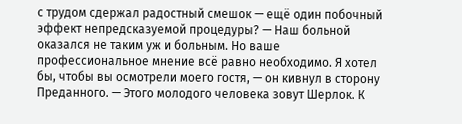с трудом сдержал радостный смешок — ещё один побочный эффект непредсказуемой процедуры? — Наш больной оказался не таким уж и больным. Но ваше профессиональное мнение всё равно необходимо. Я хотел бы, чтобы вы осмотрели моего гостя, — он кивнул в сторону Преданного. — Этого молодого человека зовут Шерлок. К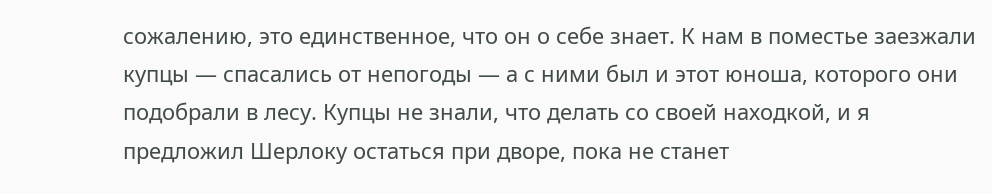сожалению, это единственное, что он о себе знает. К нам в поместье заезжали купцы — спасались от непогоды — а с ними был и этот юноша, которого они подобрали в лесу. Купцы не знали, что делать со своей находкой, и я предложил Шерлоку остаться при дворе, пока не станет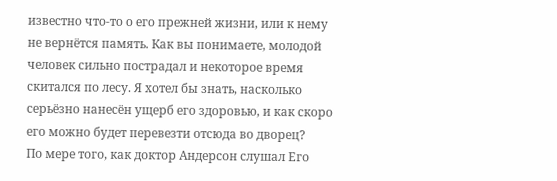известно что-то о его прежней жизни, или к нему не вернётся память. Как вы понимаете, молодой человек сильно пострадал и некоторое время скитался по лесу. Я хотел бы знать, насколько серьёзно нанесён ущерб его здоровью, и как скоро его можно будет перевезти отсюда во дворец?
По мере того, как доктор Андерсон слушал Его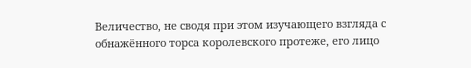Величество, не сводя при этом изучающего взгляда с обнажённого торса королевского протеже, его лицо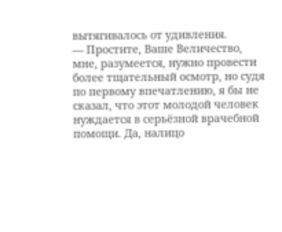вытягивалось от удивления.
— Простите, Ваше Величество, мне, разумеется, нужно провести более тщательный осмотр, но судя по первому впечатлению, я бы не сказал, что этот молодой человек нуждается в серьёзной врачебной помощи. Да, налицо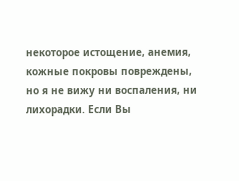некоторое истощение, анемия, кожные покровы повреждены, но я не вижу ни воспаления, ни лихорадки. Если Вы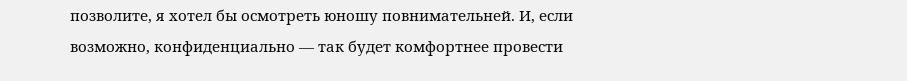позволите, я хотел бы осмотреть юношу повнимательней. И, если возможно, конфиденциально — так будет комфортнее провести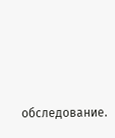обследование.